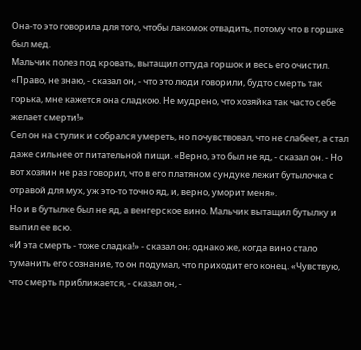Она-то это говорила для того, чтобы лакомок отвадить, потому что в горшке был мед.
Мальчик полез под кровать, вытащил оттуда горшок и весь его очистил. «Право, не знаю, - сказал он, - что это люди говорили, будто смерть так горька, мне кажется она сладкою. Не мудрено, что хозяйка так часто себе желает смерти!»
Сел он на стулик и собрался умереть, но почувствовал, что не слабеет, а стал даже сильнее от питательной пищи. «Верно, это был не яд, - сказал он. - Но вот хозяин не раз говорил, что в его платяном сундуке лежит бутылочка с отравой для мух, уж это-то точно яд, и, верно, уморит меня».
Но и в бутылке был не яд, а венгерское вино. Мальчик вытащил бутылку и выпил ее всю.
«И эта смерть - тоже сладка!» - сказал он; однако же, когда вино стало туманить его сознание, то он подумал, что приходит его конец. «Чувствую, что смерть приближается, - сказал он, -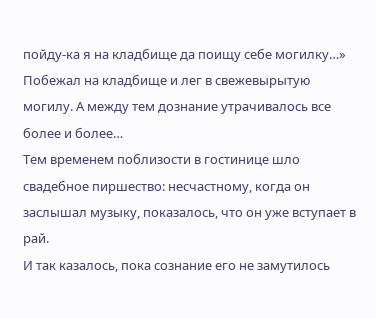пойду-ка я на кладбище да поищу себе могилку…»
Побежал на кладбище и лег в свежевырытую могилу. А между тем дознание утрачивалось все более и более…
Тем временем поблизости в гостинице шло свадебное пиршество: несчастному, когда он заслышал музыку, показалось, что он уже вступает в рай.
И так казалось, пока сознание его не замутилось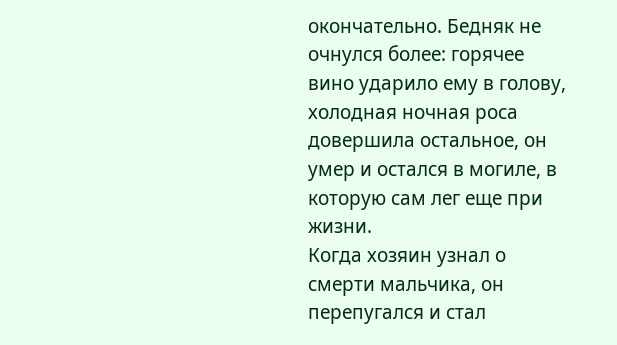окончательно. Бедняк не очнулся более: горячее вино ударило ему в голову, холодная ночная роса довершила остальное, он умер и остался в могиле, в которую сам лег еще при жизни.
Когда хозяин узнал о смерти мальчика, он перепугался и стал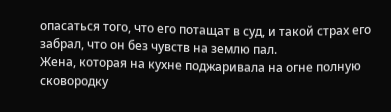опасаться того, что его потащат в суд, и такой страх его забрал, что он без чувств на землю пал.
Жена, которая на кухне поджаривала на огне полную сковородку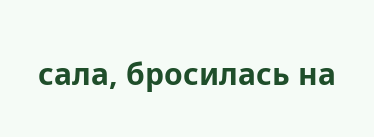сала, бросилась на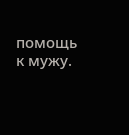помощь к мужу.